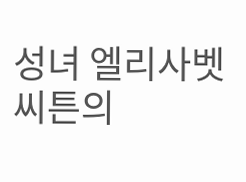성녀 엘리사벳 씨튼의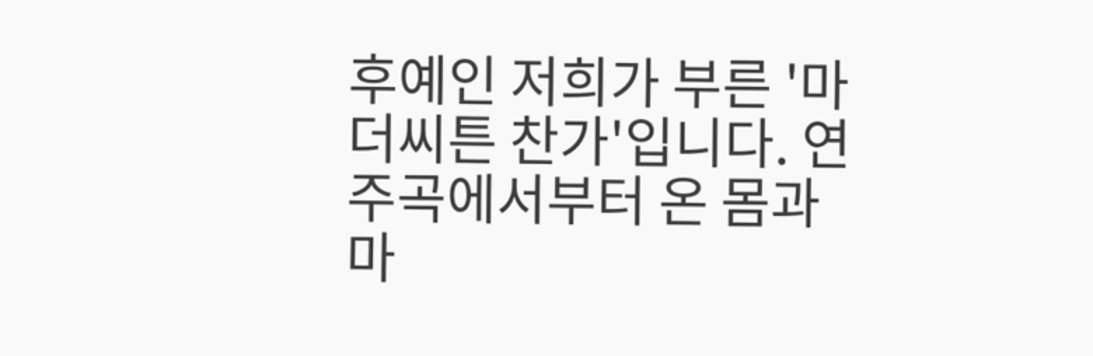후예인 저희가 부른 '마더씨튼 찬가'입니다. 연주곡에서부터 온 몸과 마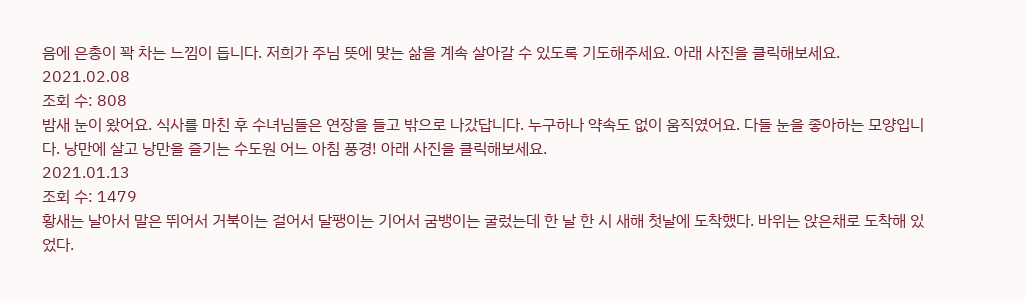음에 은총이 꽉 차는 느낌이 듭니다. 저희가 주님 뜻에 맞는 삶을 계속 살아갈 수 있도록 기도해주세요. 아래 사진을 클릭해보세요.
2021.02.08
조회 수: 808
밤새 눈이 왔어요. 식사를 마친 후 수녀님들은 연장을 들고 밖으로 나갔답니다. 누구하나 약속도 없이 움직였어요. 다들 눈을 좋아하는 모양입니다. 낭만에 살고 낭만을 즐기는 수도원 어느 아침 풍경! 아래 사진을 클릭해보세요.
2021.01.13
조회 수: 1479
황새는 날아서 말은 뛰어서 거북이는 걸어서 달팽이는 기어서 굼뱅이는 굴렀는데 한 날 한 시 새해 첫날에 도착했다. 바위는 앉은채로 도착해 있었다.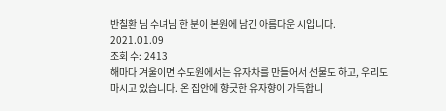반칠환 님 수녀님 한 분이 본원에 남긴 아름다운 시입니다.
2021.01.09
조회 수: 2413
해마다 겨울이면 수도원에서는 유자차를 만들어서 선물도 하고, 우리도 마시고 있습니다. 온 집안에 향긋한 유자향이 가득합니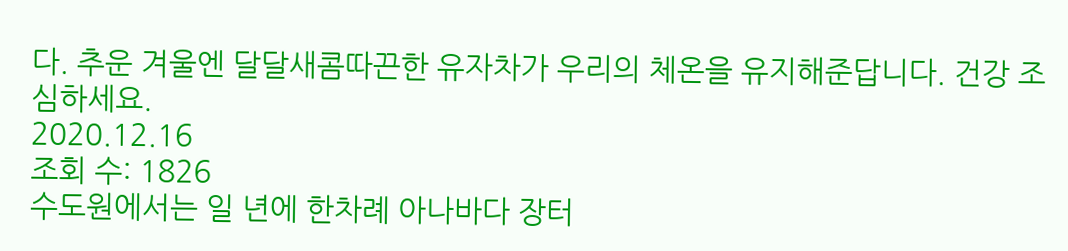다. 추운 겨울엔 달달새콤따끈한 유자차가 우리의 체온을 유지해준답니다. 건강 조심하세요.
2020.12.16
조회 수: 1826
수도원에서는 일 년에 한차례 아나바다 장터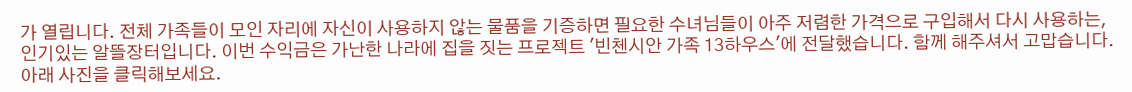가 열립니다. 전체 가족들이 모인 자리에 자신이 사용하지 않는 물품을 기증하면 필요한 수녀님들이 아주 저렴한 가격으로 구입해서 다시 사용하는, 인기있는 알뜰장터입니다. 이번 수익금은 가난한 나라에 집을 짓는 프로젝트 '빈첸시안 가족 13하우스'에 전달했습니다. 함께 해주셔서 고맙습니다. 아래 사진을 클릭해보세요.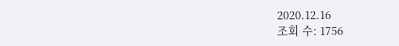2020.12.16
조회 수: 1756